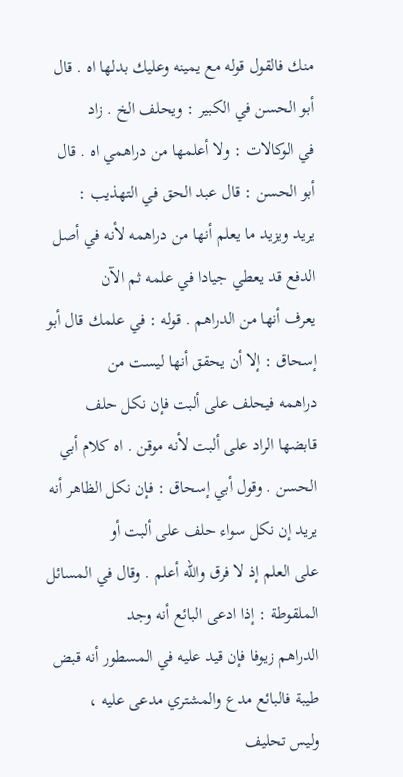منك فالقول قوله مع يمينه وعليك بدلها اه . قال أبو الحسن في الكبير : ويحلف الخ . زاد
في الوكالات : ولا أعلمها من دراهمي اه . قال أبو الحسن : قال عبد الحق في التهذيب :
يريد ويزيد ما يعلم أنها من دراهمه لأنه في أصل الدفع قد يعطي جيادا في علمه ثم الآن
يعرف أنها من الدراهم . قوله : في علمك قال أبو إسحاق : إلا أن يحقق أنها ليست من
دراهمه فيحلف على ألبت فإن نكل حلف قابضها الراد على ألبت لأنه موقن . اه كلام أبي
الحسن . وقول أبي إسحاق : فإن نكل الظاهر أنه يريد إن نكل سواء حلف على ألبت أو
على العلم إذ لا فرق والله أعلم . وقال في المسائل الملقوطة : إذا ادعى البائع أنه وجد
الدراهم زيوفا فإن قيد عليه في المسطور أنه قبض طيبة فالبائع مدع والمشتري مدعى عليه ،
وليس تحليف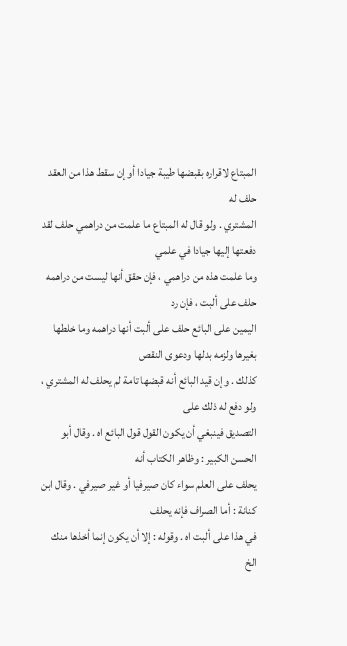المبتاع لاقراره بقبضها طيبة جيادا أو إن سقط هذا من العقد حلف له
المشتري . ولو قال له المبتاع ما علمت من دراهمي حلف لقد دفعتها إليها جيادا في علمي
وما علمت هذه من دراهمي ، فإن حقق أنها ليست من دراهمه حلف على ألبت ، فإن رد
اليمين على البائع حلف على ألبت أنها دراهمه وما خلطها بغيرها ولزمه بدلها ودعوى النقص
كذلك . وإن قيد البائع أنه قبضها تامة لم يحلف له المشتري ، ولو دفع له ذلك على
التصديق فينبغي أن يكون القول قول البائع اه . وقال أبو الحسن الكبير : وظاهر الكتاب أنه
يحلف على العلم سواء كان صيرفيا أو غير صيرفي . وقال ابن كنانة : أما الصراف فإنه يحلف
في هذا على ألبت اه . وقوله : إلا أن يكون إنما أخذها منك الخ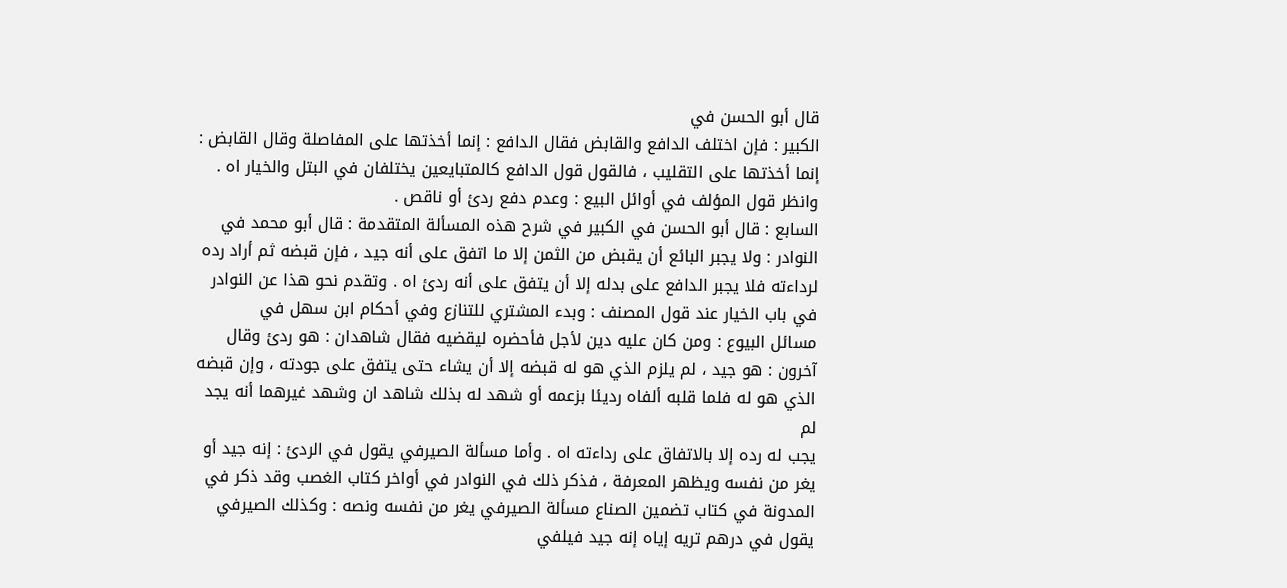قال أبو الحسن في
الكبير : فإن اختلف الدافع والقابض فقال الدافع : إنما أخذتها على المفاصلة وقال القابض :
إنما أخذتها على التقليب ، فالقول قول الدافع كالمتبايعين يختلفان في البتل والخيار اه .
وانظر قول المؤلف في أوائل البيع : وعدم دفع ردئ أو ناقص .
السابع : قال أبو الحسن في الكبير في شرح هذه المسألة المتقدمة : قال أبو محمد في
النوادر : ولا يجبر البائع أن يقبض من الثمن إلا ما اتفق على أنه جيد ، فإن قبضه ثم أراد رده
لرداءته فلا يجبر الدافع على بدله إلا أن يتفق على أنه ردئ اه . وتقدم نحو هذا عن النوادر
في باب الخيار عند قول المصنف : وبدء المشتري للتنازع وفي أحكام ابن سهل في
مسائل البيوع : ومن كان عليه دين لأجل فأحضره ليقضيه فقال شاهدان : هو ردئ وقال
آخرون : هو جيد ، لم يلزم الذي هو له قبضه إلا أن يشاء حتى يتفق على جودته ، وإن قبضه
الذي هو له فلما قلبه ألفاه رديئا بزعمه أو شهد له بذلك شاهد ان وشهد غيرهما أنه يجد لم
يجب له رده إلا بالاتفاق على رداءته اه . وأما مسألة الصيرفي يقول في الردئ : إنه جيد أو
يغر من نفسه ويظهر المعرفة ، فذكر ذلك في النوادر في أواخر كتاب الغصب وقد ذكر في
المدونة في كتاب تضمين الصناع مسألة الصيرفي يغر من نفسه ونصه : وكذلك الصيرفي
يقول في درهم تريه إياه إنه جيد فيلفي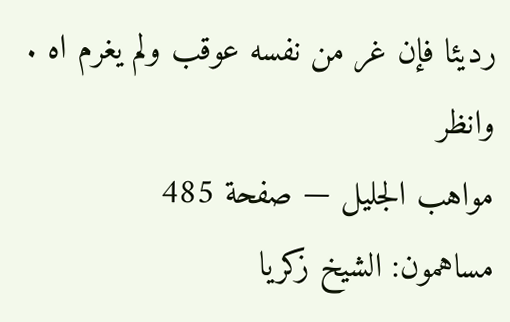رديئا فإن غر من نفسه عوقب ولم يغرم اه . وانظر
مواهب الجليل — صفحة 485
مساهمون: الشيخ زكريا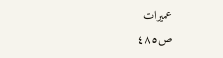عميرات
ص٤٨٥